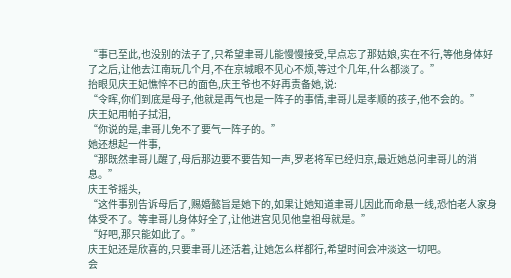“事已至此,也没别的法子了,只希望聿哥儿能慢慢接受,早点忘了那姑娘,实在不行,等他身体好了之后,让他去江南玩几个月,不在京城眼不见心不烦,等过个几年,什么都淡了。”
抬眼见庆王妃憔悴不已的面色,庆王爷也不好再责备她,说:
“令晖,你们到底是母子,他就是再气也是一阵子的事情,聿哥儿是孝顺的孩子,他不会的。”
庆王妃用帕子拭泪,
“你说的是,聿哥儿免不了要气一阵子的。”
她还想起一件事,
“那既然聿哥儿醒了,母后那边要不要告知一声,罗老将军已经归京,最近她总问聿哥儿的消息。”
庆王爷摇头,
“这件事别告诉母后了,赐婚懿旨是她下的,如果让她知道聿哥儿因此而命悬一线,恐怕老人家身体受不了。等聿哥儿身体好全了,让他进宫见见他皇祖母就是。”
“好吧,那只能如此了。”
庆王妃还是欣喜的,只要聿哥儿还活着,让她怎么样都行,希望时间会冲淡这一切吧。
会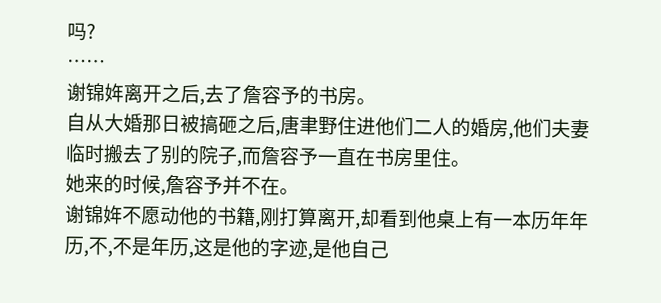吗?
……
谢锦姩离开之后,去了詹容予的书房。
自从大婚那日被搞砸之后,唐聿野住进他们二人的婚房,他们夫妻临时搬去了别的院子,而詹容予一直在书房里住。
她来的时候,詹容予并不在。
谢锦姩不愿动他的书籍,刚打算离开,却看到他桌上有一本历年年历,不,不是年历,这是他的字迹,是他自己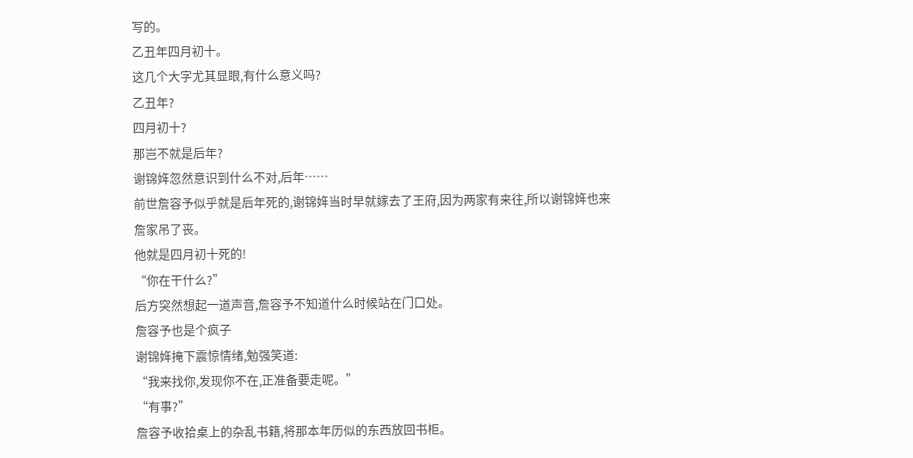写的。
乙丑年四月初十。
这几个大字尤其显眼,有什么意义吗?
乙丑年?
四月初十?
那岂不就是后年?
谢锦姩忽然意识到什么不对,后年……
前世詹容予似乎就是后年死的,谢锦姩当时早就嫁去了王府,因为两家有来往,所以谢锦姩也来詹家吊了丧。
他就是四月初十死的!
“你在干什么?”
后方突然想起一道声音,詹容予不知道什么时候站在门口处。
詹容予也是个疯子
谢锦姩掩下震惊情绪,勉强笑道:
“我来找你,发现你不在,正准备要走呢。”
“有事?”
詹容予收拾桌上的杂乱书籍,将那本年历似的东西放回书柜。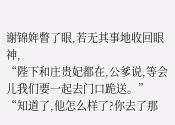谢锦姩瞥了眼,若无其事地收回眼神,
“陛下和庄贵妃都在,公爹说,等会儿我们要一起去门口跪送。”
“知道了,他怎么样了?你去了那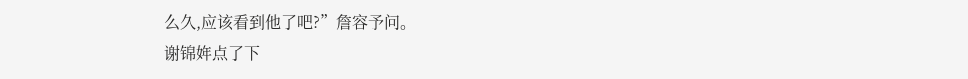么久,应该看到他了吧?”詹容予问。
谢锦姩点了下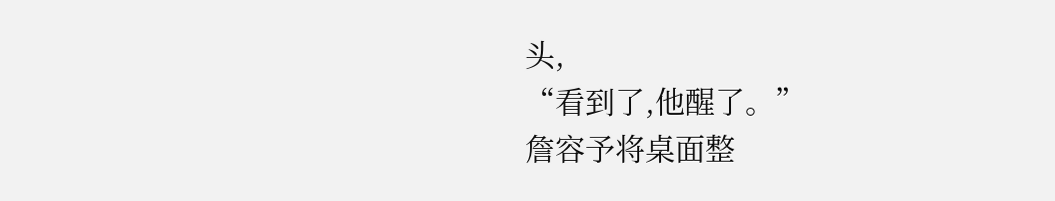头,
“看到了,他醒了。”
詹容予将桌面整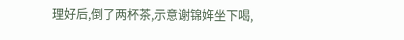理好后,倒了两杯茶,示意谢锦姩坐下喝,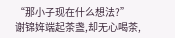“那小子现在什么想法?”
谢锦姩端起茶盏,却无心喝茶,